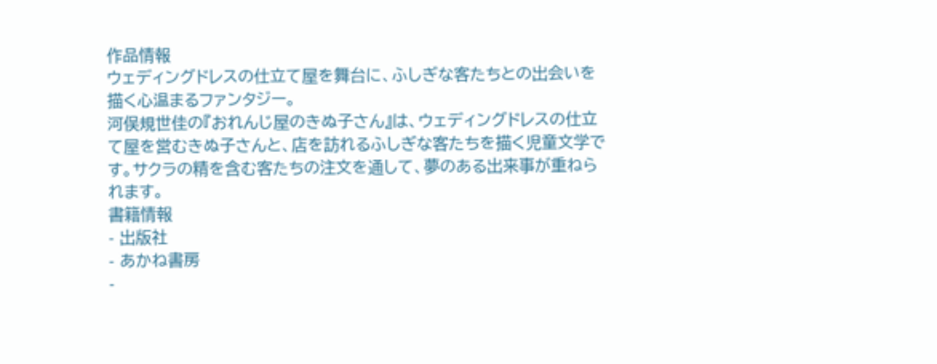作品情報
ウェディングドレスの仕立て屋を舞台に、ふしぎな客たちとの出会いを描く心温まるファンタジー。
河俣規世佳の『おれんじ屋のきぬ子さん』は、ウェディングドレスの仕立て屋を営むきぬ子さんと、店を訪れるふしぎな客たちを描く児童文学です。サクラの精を含む客たちの注文を通して、夢のある出来事が重ねられます。
書籍情報
- 出版社
- あかね書房
-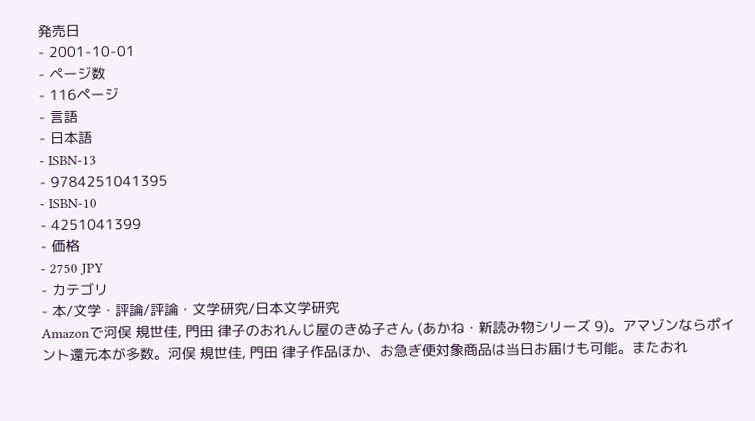発売日
- 2001-10-01
- ページ数
- 116ページ
- 言語
- 日本語
- ISBN-13
- 9784251041395
- ISBN-10
- 4251041399
- 価格
- 2750 JPY
- カテゴリ
- 本/文学・評論/評論・文学研究/日本文学研究
Amazonで河俣 規世佳, 門田 律子のおれんじ屋のきぬ子さん (あかね・新読み物シリーズ 9)。アマゾンならポイント還元本が多数。河俣 規世佳, 門田 律子作品ほか、お急ぎ便対象商品は当日お届けも可能。またおれ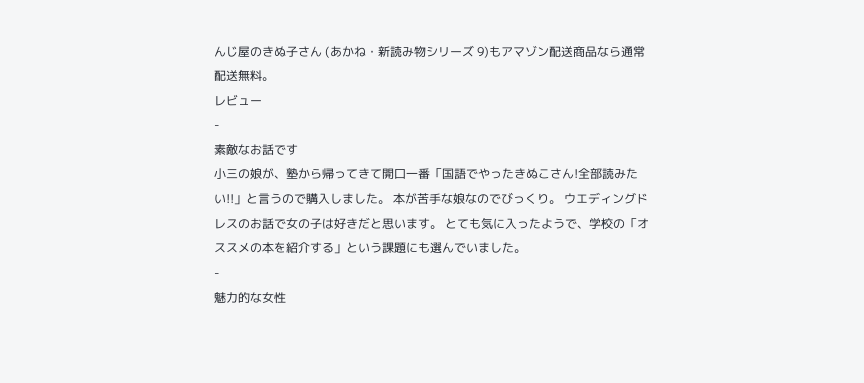んじ屋のきぬ子さん (あかね・新読み物シリーズ 9)もアマゾン配送商品なら通常配送無料。
レビュー
-
素敵なお話です
小三の娘が、塾から帰ってきて開口一番「国語でやったきぬこさん!全部読みたい!!」と言うので購入しました。 本が苦手な娘なのでびっくり。 ウエディングドレスのお話で女の子は好きだと思います。 とても気に入ったようで、学校の「オススメの本を紹介する」という課題にも選んでいました。
-
魅力的な女性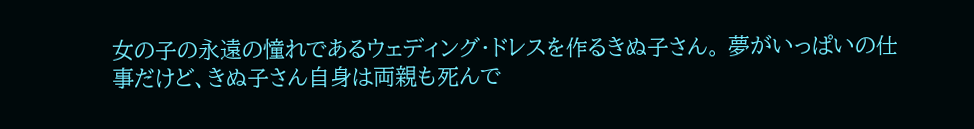女の子の永遠の憧れであるウェディング・ドレスを作るきぬ子さん。 夢がいっぱいの仕事だけど、きぬ子さん自身は両親も死んで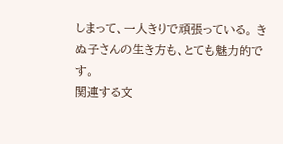しまって、一人きりで頑張っている。 きぬ子さんの生き方も、とても魅力的です。
関連する文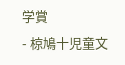学賞
- 椋鳩十児童文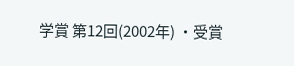学賞 第12回(2002年) ・受賞